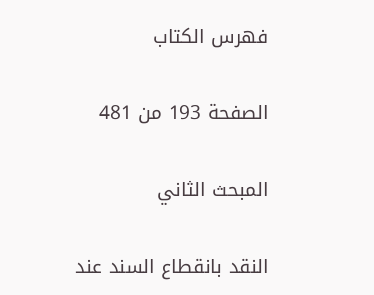فهرس الكتاب

الصفحة 193 من 481

المبحث الثاني

النقد بانقطاع السند عند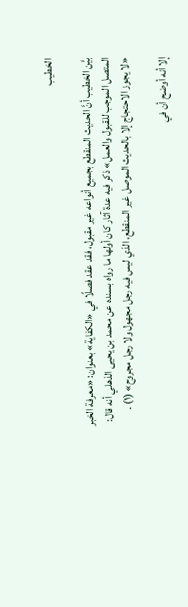الخطيب

بيَّن الخطيب أنَّ الحديث المنقطع بجميع أنواعه غير مقبول، فقد عقد فصلًا في «الكفاية» بعنوان: «معرفة الخبر المتصل الموجب للقبول والعمل» ذكر فيه عدة آثار كان أولها ما رواه بسنده عن محمد بن يحيى الذهلي أنه قال: «لا يجوز الاحتجاج إلا بالحديث الموصل غير المنقطع، الذي ليس فيه رجل مجهول ولا رجل مجروح» (١) .

إلا أنه أوضح أن في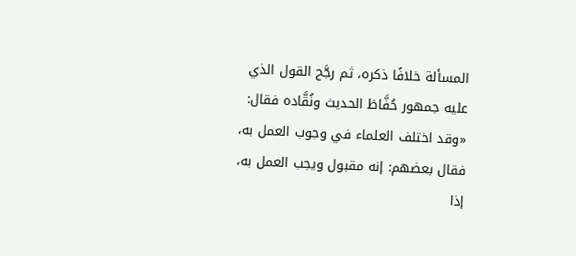المسألة خلافًا ذكره، ثم رجَّح القول الذي عليه جمهور حُفَّاظ الحديث ونُقَّاده فقال: «وقد اختلف العلماء في وجوب العمل به، فقال بعضهم: إنه مقبول ويجب العمل به، إذا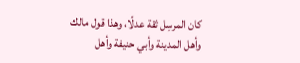كان المرسِل ثقة عدلًا، وهذا قول مالك وأهل المدينة وأبي حنيفة وأهل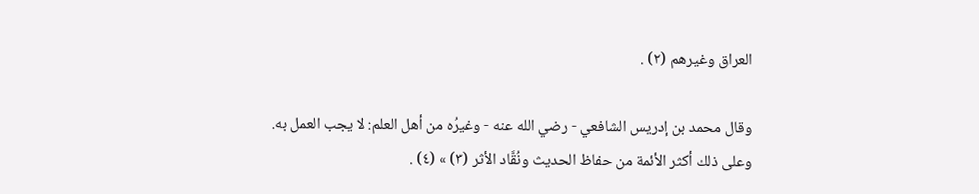العراق وغيرهم (٢) .

وقال محمد بن إدريس الشافعي - رضي الله عنه - وغيرُه من أهل العلم: لا يجب العمل به. وعلى ذلك أكثر الأئمة من حفاظ الحديث ونُقَّاد الأثر (٣) » (٤) .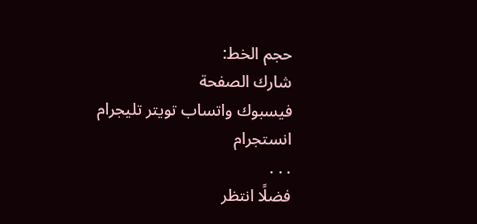حجم الخط:
شارك الصفحة
فيسبوك واتساب تويتر تليجرام انستجرام
. . .
فضلًا انتظر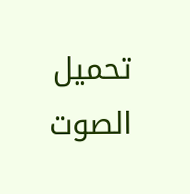تحميل الصوت